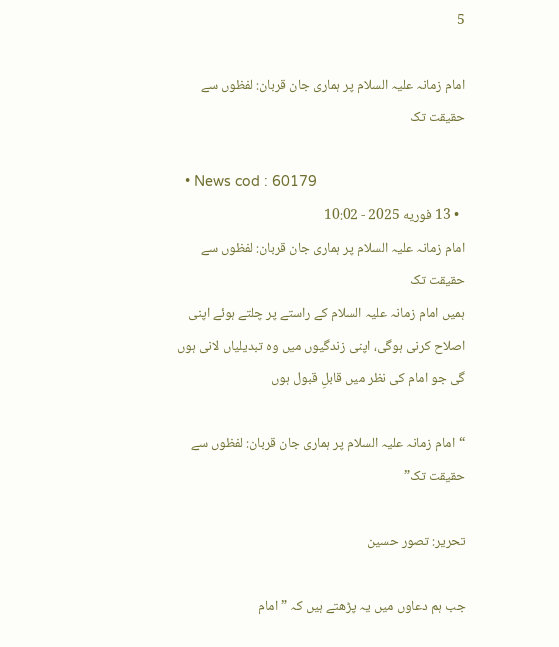5

امام زمانہ علیہ السلام پر ہماری جان قربان: لفظوں سے حقیقت تک

  • News cod : 60179
  • 13 فوریه 2025 - 10:02
امام زمانہ علیہ السلام پر ہماری جان قربان: لفظوں سے حقیقت تک
ہمیں امام زمانہ علیہ السلام کے راستے پر چلتے ہوئے اپنی اصلاح کرنی ہوگی، اپنی زندگیوں میں وہ تبدیلیاں لانی ہوں گی جو امام کی نظر میں قابلِ قبول ہوں

“امام زمانہ علیہ السلام پر ہماری جان قربان: لفظوں سے حقیقت تک”

تحریر: تصور حسین

جب ہم دعاوں میں یہ پڑھتے ہیں کہ ” امام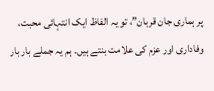پر ہماری جان قربان”، تو یہ الفاظ ایک انتہائی محبت، وفاداری اور عزم کی علامت بنتے ہیں۔ ہم یہ جملے بار بار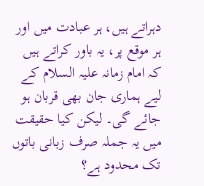دہراتے ہیں، ہر عبادت میں اور ہر موقع پر، یہ باور کراتے ہیں کہ امام زمانہ علیہ السلام کے لیے ہماری جان بھی قربان ہو جائے گی۔ لیکن کیا حقیقت میں یہ جملہ صرف زبانی باتوں تک محدود ہے؟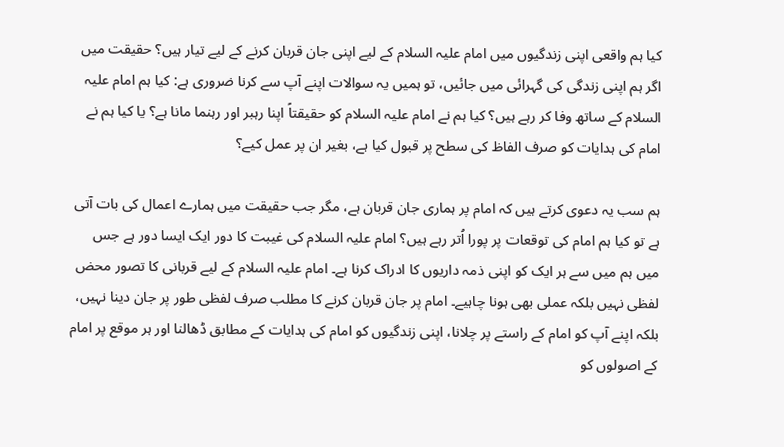کیا ہم واقعی اپنی زندگیوں میں امام علیہ السلام کے لیے اپنی جان قربان کرنے کے لیے تیار ہیں؟ حقیقت میں اگر ہم اپنی زندگی کی گہرائی میں جائیں، تو ہمیں یہ سوالات اپنے آپ سے کرنا ضروری ہے: کیا ہم امام علیہ السلام کے ساتھ وفا کر رہے ہیں؟ کیا ہم نے امام علیہ السلام کو حقیقتاً اپنا رہبر اور رہنما مانا ہے؟ یا کیا ہم نے امام کی ہدایات کو صرف الفاظ کی سطح پر قبول کیا ہے، بغیر ان پر عمل کیے؟

ہم سب یہ دعوی کرتے ہیں کہ امام پر ہماری جان قربان ہے، مگر جب حقیقت میں ہمارے اعمال کی بات آتی ہے تو کیا ہم امام کی توقعات پر پورا اُتر رہے ہیں؟ امام علیہ السلام کی غیبت کا دور ایک ایسا دور ہے جس میں ہم میں سے ہر ایک کو اپنی ذمہ داریوں کا ادراک کرنا ہے۔ امام علیہ السلام کے لیے قربانی کا تصور محض لفظی نہیں بلکہ عملی بھی ہونا چاہیے۔ امام پر جان قربان کرنے کا مطلب صرف لفظی طور پر جان دینا نہیں، بلکہ اپنے آپ کو امام کے راستے پر چلانا، اپنی زندگیوں کو امام کی ہدایات کے مطابق ڈھالنا اور ہر موقع پر امام کے اصولوں کو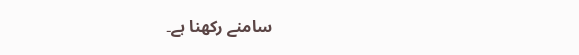سامنے رکھنا ہے۔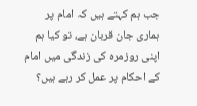جب ہم کہتے ہیں کہ امام پر ہماری جان قربان ہے، تو کیا ہم اپنی روزمرہ کی زندگی میں امام کے احکام پر عمل کر رہے ہیں؟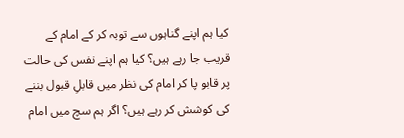کیا ہم اپنے گناہوں سے توبہ کر کے امام کے قریب جا رہے ہیں؟ کیا ہم اپنے نفس کی حالت پر قابو پا کر امام کی نظر میں قابلِ قبول بننے کی کوشش کر رہے ہیں؟ اگر ہم سچ میں امام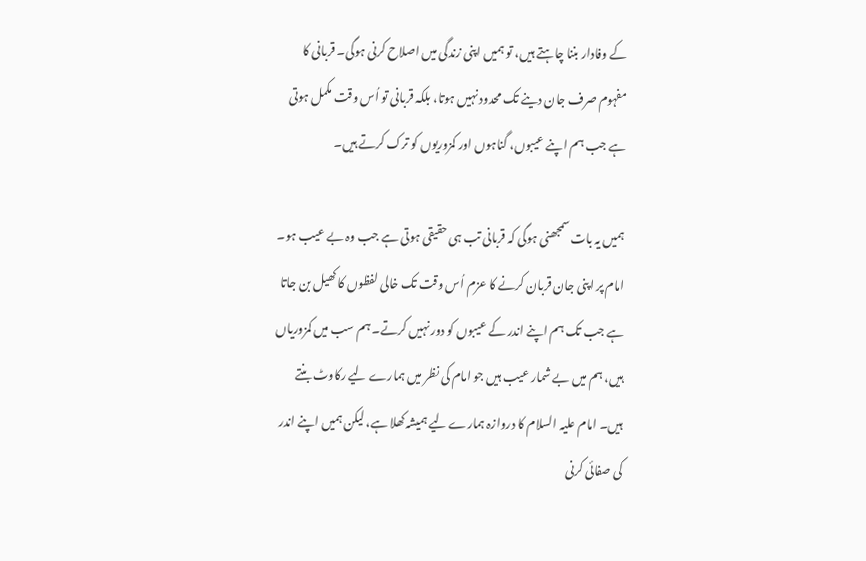کے وفادار بننا چاہتے ہیں، تو ہمیں اپنی زندگی میں اصلاح کرنی ہوگی۔ قربانی کا مفہوم صرف جان دینے تک محدود نہیں ہوتا، بلکہ قربانی تو اُس وقت مکمل ہوتی ہے جب ہم اپنے عیبوں، گناہوں اور کمزوریوں کو ترک کرتے ہیں۔

ہمیں یہ بات سمجھنی ہوگی کہ قربانی تب ہی حقیقی ہوتی ہے جب وہ بے عیب ہو۔ امام پر اپنی جان قربان کرنے کا عزم اُس وقت تک خالی لفظوں کا کھیل بن جاتا ہے جب تک ہم اپنے اندر کے عیبوں کو دور نہیں کرتے۔ ہم سب میں کمزوریاں ہیں، ہم میں بے شمار عیب ہیں جو امام کی نظر میں ہمارے لیے رکاوٹ بنتے ہیں۔ امام علیہ السلام کا دروازہ ہمارے لیے ہمیشہ کھلا ہے، لیکن ہمیں اپنے اندر کی صفائی کرنی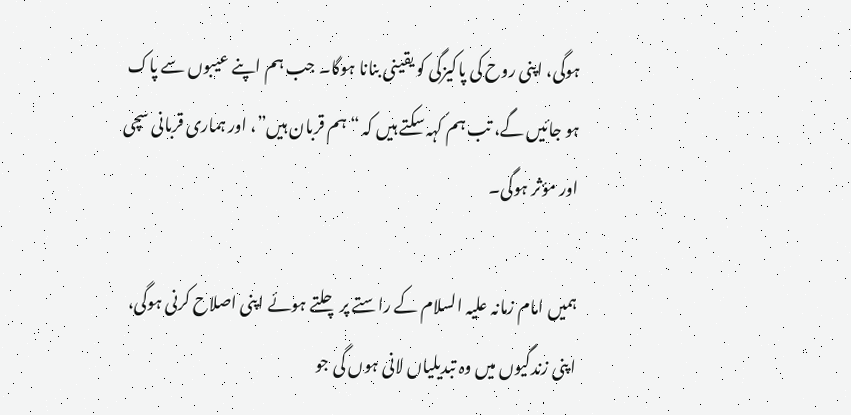ہوگی، اپنی روح کی پاکیزگی کو یقینی بنانا ہوگا۔ جب ہم اپنے عیبوں سے پاک ہو جائیں گے، تب ہم کہہ سکتے ہیں کہ “ہم قربان ہیں”، اور ہماری قربانی سچی اور مؤثر ہوگی۔

ہمیں امام زمانہ علیہ السلام کے راستے پر چلتے ہوئے اپنی اصلاح کرنی ہوگی، اپنی زندگیوں میں وہ تبدیلیاں لانی ہوں گی جو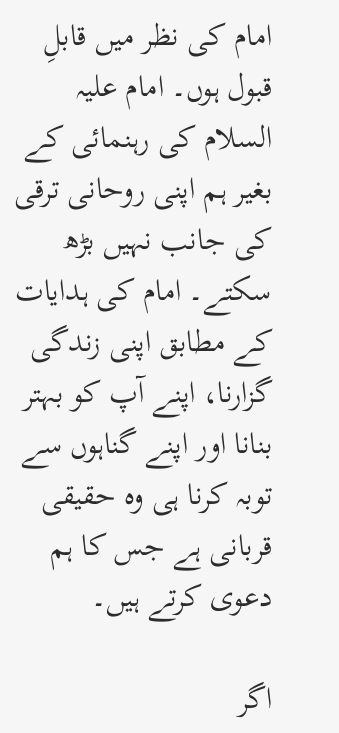امام کی نظر میں قابلِ قبول ہوں۔ امام علیہ السلام کی رہنمائی کے بغیر ہم اپنی روحانی ترقی کی جانب نہیں بڑھ سکتے۔ امام کی ہدایات کے مطابق اپنی زندگی گزارنا، اپنے آپ کو بہتر بنانا اور اپنے گناہوں سے توبہ کرنا ہی وہ حقیقی قربانی ہے جس کا ہم دعوی کرتے ہیں۔

اگر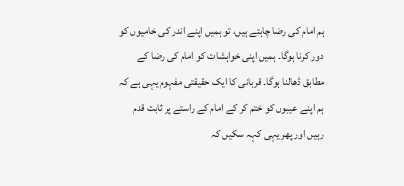ہم امام کی رضا چاہتے ہیں، تو ہمیں اپنے اندر کی خامیوں کو دور کرنا ہوگا۔ ہمیں اپنی خواہشات کو امام کی رضا کے مطابق ڈھالنا ہوگا۔ قربانی کا ایک حقیقتی مفہوم یہی ہے کہ ہم اپنے عیبوں کو ختم کر کے امام کے راستے پر ثابت قدم رہیں اور پھر یہی کہہ سکیں کہ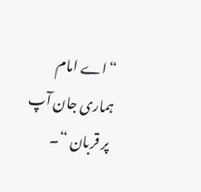“اے امام ہماری جان آپ پر قربان “۔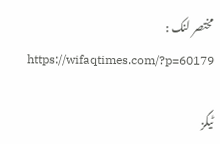مختصر لنک : https://wifaqtimes.com/?p=60179

ٹیگز